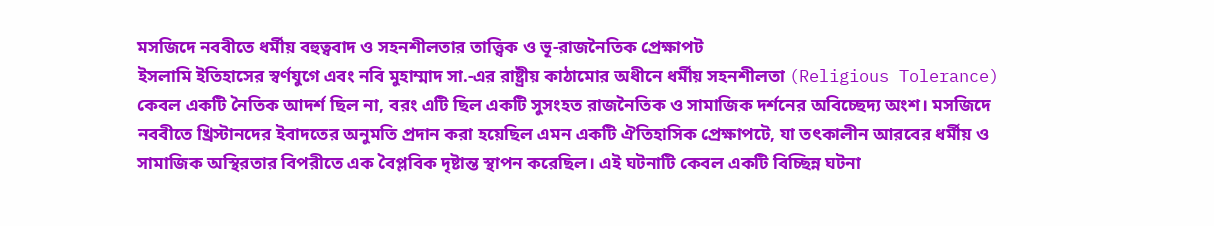মসজিদে নববীতে ধর্মীয় বহুত্ববাদ ও সহনশীলতার তাত্ত্বিক ও ভূ-রাজনৈতিক প্রেক্ষাপট
ইসলামি ইতিহাসের স্বর্ণযুগে এবং নবি মুহাম্মাদ সা.-এর রাষ্ট্রীয় কাঠামোর অধীনে ধর্মীয় সহনশীলতা (Religious Tolerance) কেবল একটি নৈতিক আদর্শ ছিল না, বরং এটি ছিল একটি সুসংহত রাজনৈতিক ও সামাজিক দর্শনের অবিচ্ছেদ্য অংশ। মসজিদে নববীতে খ্রিস্টানদের ইবাদতের অনুমতি প্রদান করা হয়েছিল এমন একটি ঐতিহাসিক প্রেক্ষাপটে, যা তৎকালীন আরবের ধর্মীয় ও সামাজিক অস্থিরতার বিপরীতে এক বৈপ্লবিক দৃষ্টান্ত স্থাপন করেছিল। এই ঘটনাটি কেবল একটি বিচ্ছিন্ন ঘটনা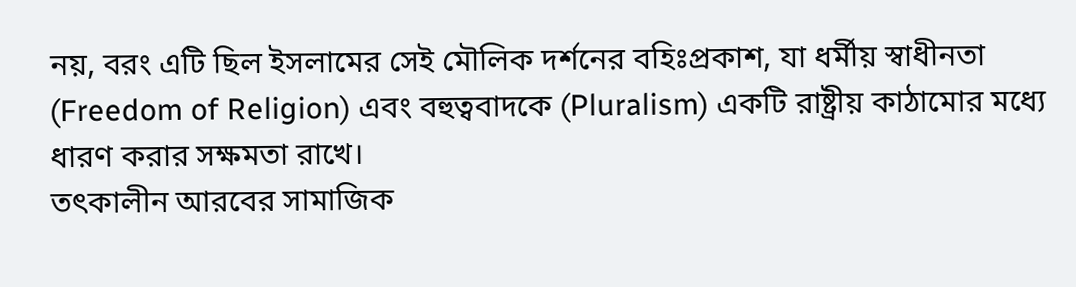নয়, বরং এটি ছিল ইসলামের সেই মৌলিক দর্শনের বহিঃপ্রকাশ, যা ধর্মীয় স্বাধীনতা (Freedom of Religion) এবং বহুত্ববাদকে (Pluralism) একটি রাষ্ট্রীয় কাঠামোর মধ্যে ধারণ করার সক্ষমতা রাখে।
তৎকালীন আরবের সামাজিক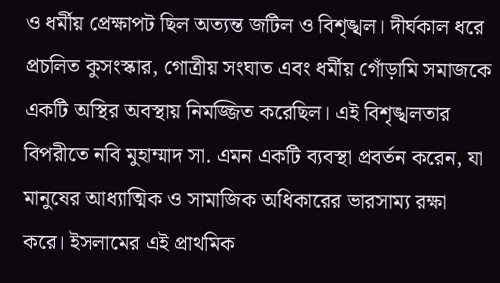ও ধর্মীয় প্রেক্ষাপট ছিল অত্যন্ত জটিল ও বিশৃঙ্খল। দীর্ঘকাল ধরে প্রচলিত কুসংস্কার, গোত্রীয় সংঘাত এবং ধর্মীয় গোঁড়ামি সমাজকে একটি অস্থির অবস্থায় নিমজ্জিত করেছিল। এই বিশৃঙ্খলতার বিপরীতে নবি মুহাম্মাদ সা. এমন একটি ব্যবস্থা প্রবর্তন করেন, যা মানুষের আধ্যাত্মিক ও সামাজিক অধিকারের ভারসাম্য রক্ষা করে। ইসলামের এই প্রাথমিক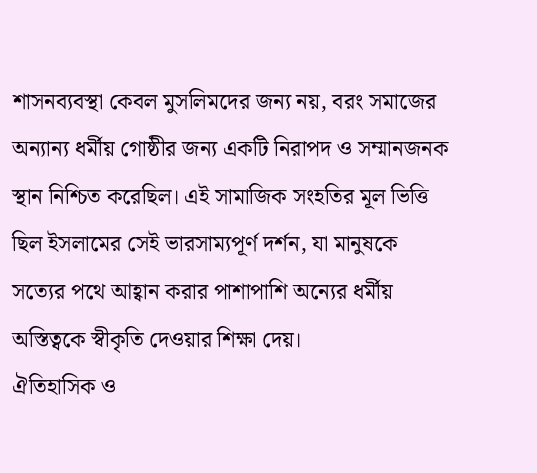শাসনব্যবস্থা কেবল মুসলিমদের জন্য নয়, বরং সমাজের অন্যান্য ধর্মীয় গোষ্ঠীর জন্য একটি নিরাপদ ও সম্মানজনক স্থান নিশ্চিত করেছিল। এই সামাজিক সংহতির মূল ভিত্তি ছিল ইসলামের সেই ভারসাম্যপূর্ণ দর্শন, যা মানুষকে সত্যের পথে আহ্বান করার পাশাপাশি অন্যের ধর্মীয় অস্তিত্বকে স্বীকৃতি দেওয়ার শিক্ষা দেয়।
ঐতিহাসিক ও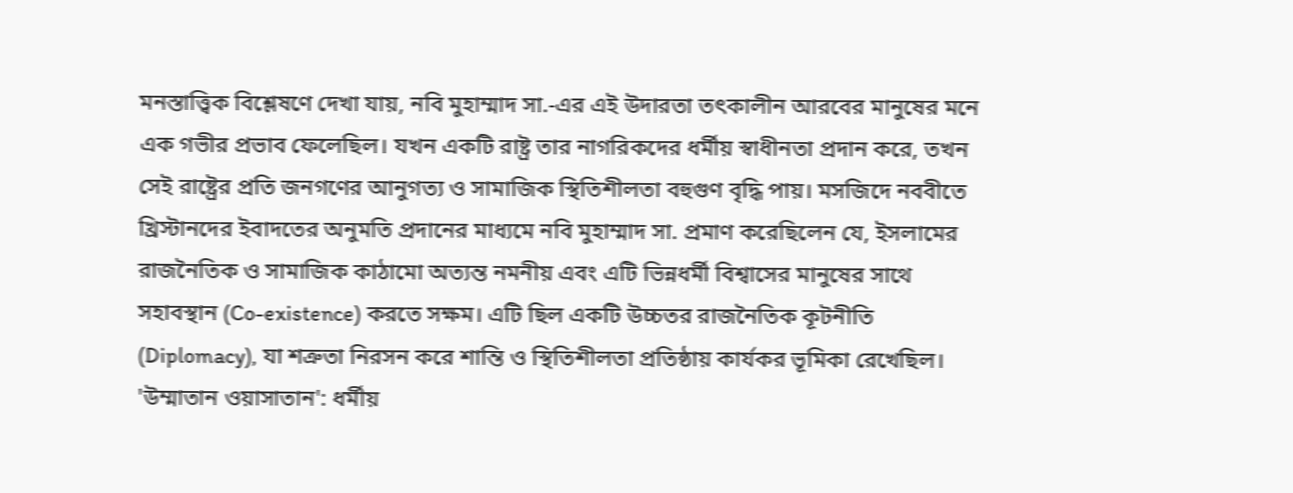মনস্তাত্ত্বিক বিশ্লেষণে দেখা যায়, নবি মুহাম্মাদ সা.-এর এই উদারতা তৎকালীন আরবের মানুষের মনে এক গভীর প্রভাব ফেলেছিল। যখন একটি রাষ্ট্র তার নাগরিকদের ধর্মীয় স্বাধীনতা প্রদান করে, তখন সেই রাষ্ট্রের প্রতি জনগণের আনুগত্য ও সামাজিক স্থিতিশীলতা বহুগুণ বৃদ্ধি পায়। মসজিদে নববীতে খ্রিস্টানদের ইবাদতের অনুমতি প্রদানের মাধ্যমে নবি মুহাম্মাদ সা. প্রমাণ করেছিলেন যে, ইসলামের রাজনৈতিক ও সামাজিক কাঠামো অত্যন্ত নমনীয় এবং এটি ভিন্নধর্মী বিশ্বাসের মানুষের সাথে সহাবস্থান (Co-existence) করতে সক্ষম। এটি ছিল একটি উচ্চতর রাজনৈতিক কূটনীতি (Diplomacy), যা শত্রুতা নিরসন করে শান্তি ও স্থিতিশীলতা প্রতিষ্ঠায় কার্যকর ভূমিকা রেখেছিল।
'উম্মাতান ওয়াসাতান': ধর্মীয়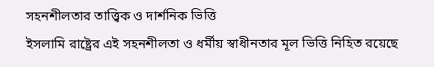সহনশীলতার তাত্ত্বিক ও দার্শনিক ভিত্তি
ইসলামি রাষ্ট্রের এই সহনশীলতা ও ধর্মীয় স্বাধীনতার মূল ভিত্তি নিহিত রয়েছে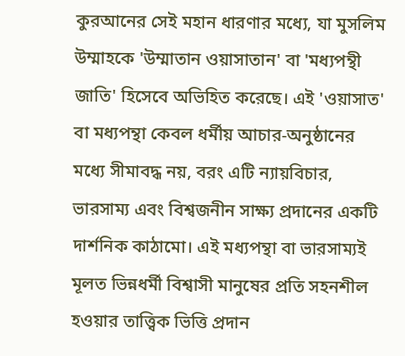কুরআনের সেই মহান ধারণার মধ্যে, যা মুসলিম উম্মাহকে 'উম্মাতান ওয়াসাতান' বা 'মধ্যপন্থী জাতি' হিসেবে অভিহিত করেছে। এই 'ওয়াসাত' বা মধ্যপন্থা কেবল ধর্মীয় আচার-অনুষ্ঠানের মধ্যে সীমাবদ্ধ নয়, বরং এটি ন্যায়বিচার, ভারসাম্য এবং বিশ্বজনীন সাক্ষ্য প্রদানের একটি দার্শনিক কাঠামো। এই মধ্যপন্থা বা ভারসাম্যই মূলত ভিন্নধর্মী বিশ্বাসী মানুষের প্রতি সহনশীল হওয়ার তাত্ত্বিক ভিত্তি প্রদান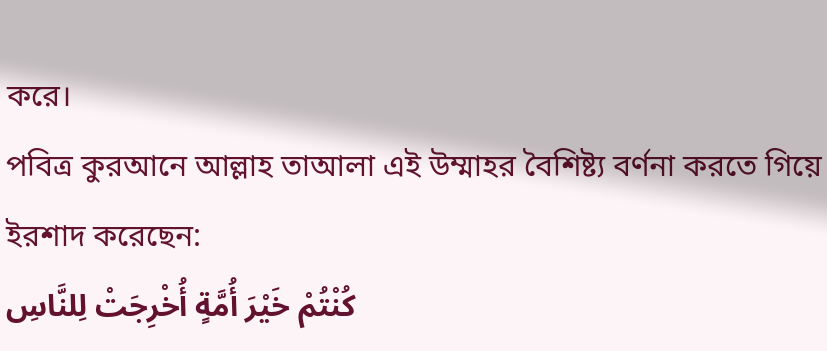করে।
পবিত্র কুরআনে আল্লাহ তাআলা এই উম্মাহর বৈশিষ্ট্য বর্ণনা করতে গিয়ে ইরশাদ করেছেন:
كُنْتُمْ خَيْرَ أُمَّةٍ أُخْرِجَتْ لِلنَّاسِ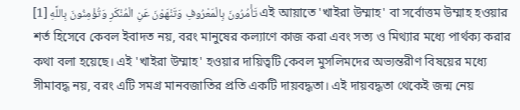تَأْمُرُونَ بِالْمَعْرُوفِ وَتَنْهَوْنَ عَنِ الْمُنْكَرِ وَتُؤْمِنُونَ بِاللَّهِ [1] এই আয়াতে 'খাইরা উম্মাহ' বা সর্বোত্তম উম্মাহ হওয়ার শর্ত হিসেবে কেবল ইবাদত নয়, বরং মানুষের কল্যাণে কাজ করা এবং সত্য ও মিথ্যার মধ্যে পার্থক্য করার কথা বলা হয়েছে। এই 'খাইরা উম্মাহ' হওয়ার দায়িত্বটি কেবল মুসলিমদের অভ্যন্তরীণ বিষয়ের মধ্যে সীমাবদ্ধ নয়, বরং এটি সমগ্র মানবজাতির প্রতি একটি দায়বদ্ধতা। এই দায়বদ্ধতা থেকেই জন্ম নেয়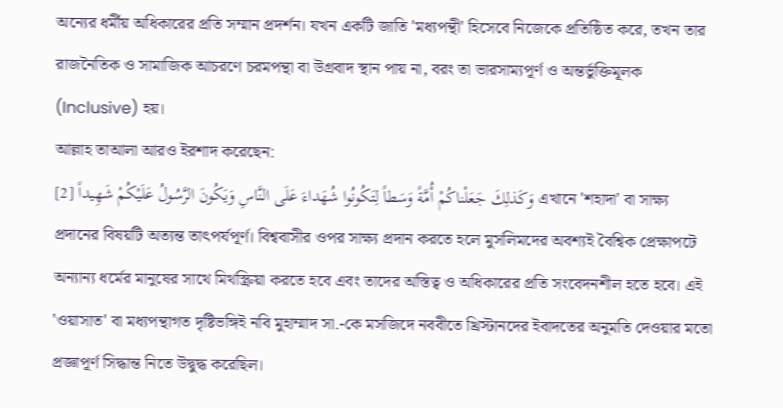অন্যের ধর্মীয় অধিকারের প্রতি সম্মান প্রদর্শন। যখন একটি জাতি 'মধ্যপন্থী' হিসেবে নিজেকে প্রতিষ্ঠিত করে, তখন তার রাজনৈতিক ও সামাজিক আচরণে চরমপন্থা বা উগ্রবাদ স্থান পায় না, বরং তা ভারসাম্যপূর্ণ ও অন্তর্ভুক্তিমূলক (Inclusive) হয়।
আল্লাহ তাআলা আরও ইরশাদ করেছেন:
وَكَذلِكَ جَعَلْناكُمْ أُمَّةً وَسَطاً لِتَكُونُوا شُهَداءَ عَلَى النَّاسِ وَيَكُونَ الرَّسُولُ عَلَيْكُمْ شَهِيداً [2] এখানে 'শহাদা' বা সাক্ষ্য প্রদানের বিষয়টি অত্যন্ত তাৎপর্যপূর্ণ। বিশ্ববাসীর ওপর সাক্ষ্য প্রদান করতে হলে মুসলিমদের অবশ্যই বৈশ্বিক প্রেক্ষাপটে অন্যান্য ধর্মের মানুষের সাথে মিথস্ক্রিয়া করতে হবে এবং তাদের অস্তিত্ব ও অধিকারের প্রতি সংবেদনশীল হতে হবে। এই 'ওয়াসাত' বা মধ্যপন্থাগত দৃষ্টিভঙ্গিই নবি মুহাম্মাদ সা.-কে মসজিদে নববীতে খ্রিস্টানদের ইবাদতের অনুমতি দেওয়ার মতো প্রজ্ঞাপূর্ণ সিদ্ধান্ত নিতে উদ্বুদ্ধ করেছিল।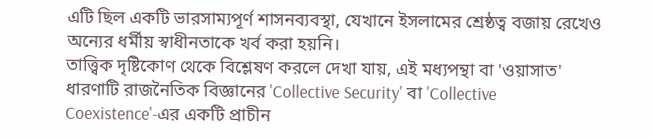এটি ছিল একটি ভারসাম্যপূর্ণ শাসনব্যবস্থা, যেখানে ইসলামের শ্রেষ্ঠত্ব বজায় রেখেও অন্যের ধর্মীয় স্বাধীনতাকে খর্ব করা হয়নি।
তাত্ত্বিক দৃষ্টিকোণ থেকে বিশ্লেষণ করলে দেখা যায়, এই মধ্যপন্থা বা 'ওয়াসাত' ধারণাটি রাজনৈতিক বিজ্ঞানের 'Collective Security' বা 'Collective Coexistence'-এর একটি প্রাচীন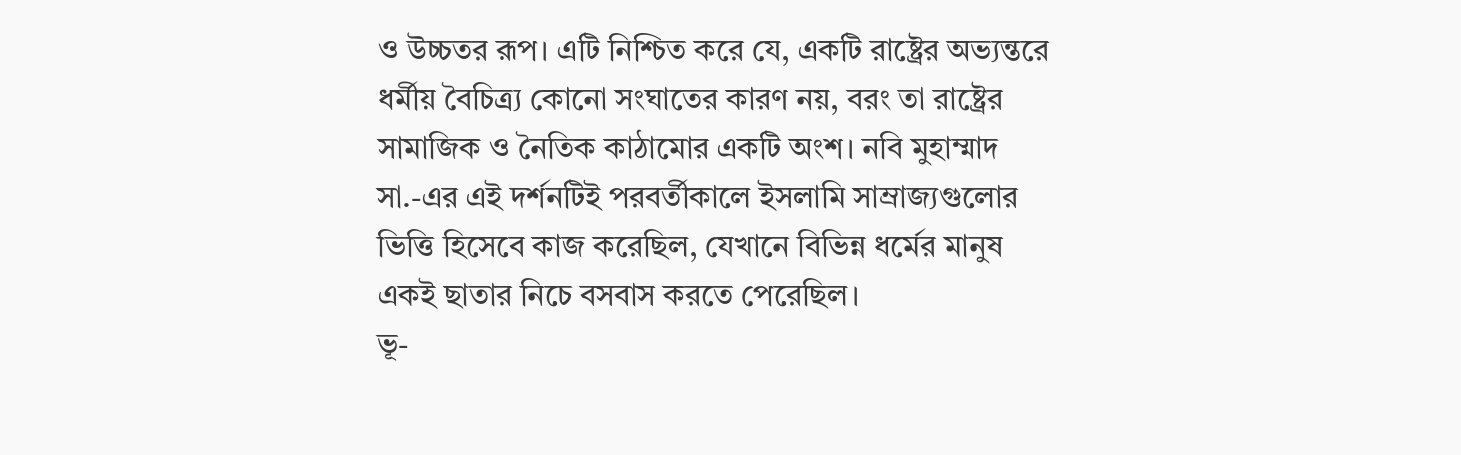ও উচ্চতর রূপ। এটি নিশ্চিত করে যে, একটি রাষ্ট্রের অভ্যন্তরে ধর্মীয় বৈচিত্র্য কোনো সংঘাতের কারণ নয়, বরং তা রাষ্ট্রের সামাজিক ও নৈতিক কাঠামোর একটি অংশ। নবি মুহাম্মাদ সা.-এর এই দর্শনটিই পরবর্তীকালে ইসলামি সাম্রাজ্যগুলোর ভিত্তি হিসেবে কাজ করেছিল, যেখানে বিভিন্ন ধর্মের মানুষ একই ছাতার নিচে বসবাস করতে পেরেছিল।
ভূ-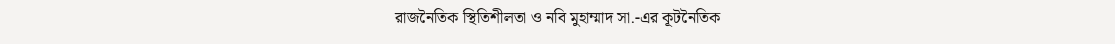রাজনৈতিক স্থিতিশীলতা ও নবি মুহাম্মাদ সা.-এর কূটনৈতিক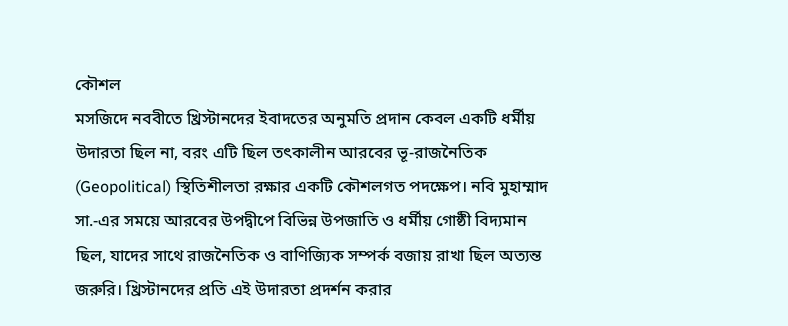কৌশল
মসজিদে নববীতে খ্রিস্টানদের ইবাদতের অনুমতি প্রদান কেবল একটি ধর্মীয় উদারতা ছিল না, বরং এটি ছিল তৎকালীন আরবের ভূ-রাজনৈতিক (Geopolitical) স্থিতিশীলতা রক্ষার একটি কৌশলগত পদক্ষেপ। নবি মুহাম্মাদ সা.-এর সময়ে আরবের উপদ্বীপে বিভিন্ন উপজাতি ও ধর্মীয় গোষ্ঠী বিদ্যমান ছিল, যাদের সাথে রাজনৈতিক ও বাণিজ্যিক সম্পর্ক বজায় রাখা ছিল অত্যন্ত জরুরি। খ্রিস্টানদের প্রতি এই উদারতা প্রদর্শন করার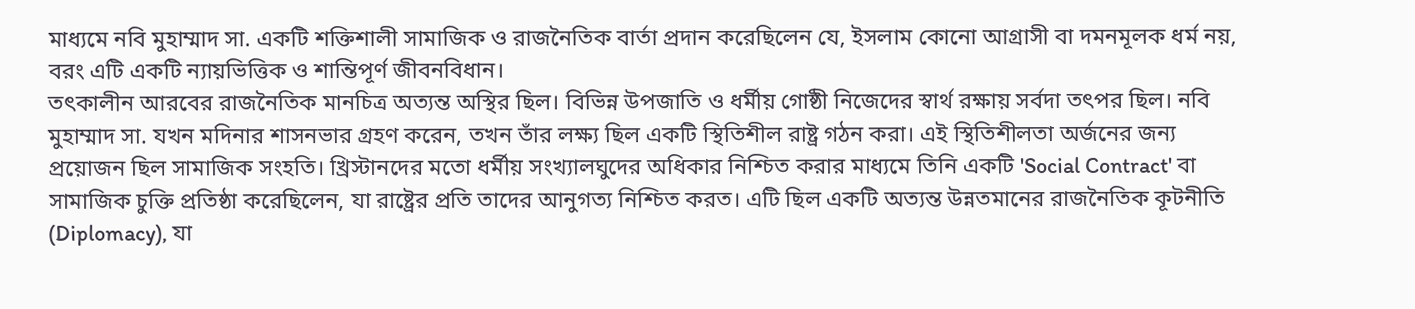মাধ্যমে নবি মুহাম্মাদ সা. একটি শক্তিশালী সামাজিক ও রাজনৈতিক বার্তা প্রদান করেছিলেন যে, ইসলাম কোনো আগ্রাসী বা দমনমূলক ধর্ম নয়, বরং এটি একটি ন্যায়ভিত্তিক ও শান্তিপূর্ণ জীবনবিধান।
তৎকালীন আরবের রাজনৈতিক মানচিত্র অত্যন্ত অস্থির ছিল। বিভিন্ন উপজাতি ও ধর্মীয় গোষ্ঠী নিজেদের স্বার্থ রক্ষায় সর্বদা তৎপর ছিল। নবি মুহাম্মাদ সা. যখন মদিনার শাসনভার গ্রহণ করেন, তখন তাঁর লক্ষ্য ছিল একটি স্থিতিশীল রাষ্ট্র গঠন করা। এই স্থিতিশীলতা অর্জনের জন্য প্রয়োজন ছিল সামাজিক সংহতি। খ্রিস্টানদের মতো ধর্মীয় সংখ্যালঘুদের অধিকার নিশ্চিত করার মাধ্যমে তিনি একটি 'Social Contract' বা সামাজিক চুক্তি প্রতিষ্ঠা করেছিলেন, যা রাষ্ট্রের প্রতি তাদের আনুগত্য নিশ্চিত করত। এটি ছিল একটি অত্যন্ত উন্নতমানের রাজনৈতিক কূটনীতি (Diplomacy), যা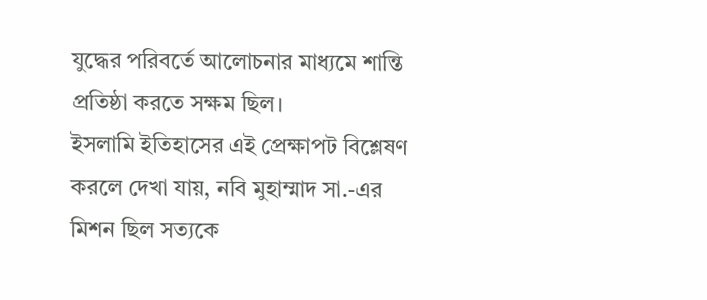যুদ্ধের পরিবর্তে আলোচনার মাধ্যমে শান্তি প্রতিষ্ঠা করতে সক্ষম ছিল।
ইসলামি ইতিহাসের এই প্রেক্ষাপট বিশ্লেষণ করলে দেখা যায়, নবি মুহাম্মাদ সা.-এর মিশন ছিল সত্যকে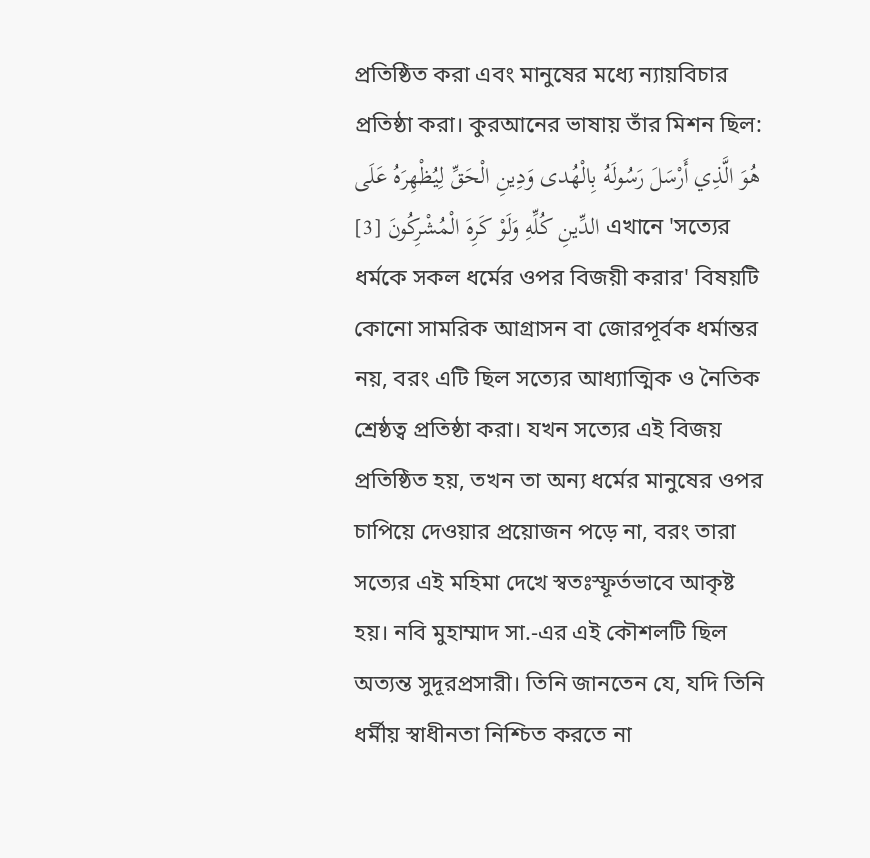প্রতিষ্ঠিত করা এবং মানুষের মধ্যে ন্যায়বিচার প্রতিষ্ঠা করা। কুরআনের ভাষায় তাঁর মিশন ছিল:
هُوَ الَّذِي أَرْسَلَ رَسُولَهُ بِالْهُدى وَدِينِ الْحَقِّ لِيُظْهِرَهُ عَلَى الدِّينِ كُلِّهِ وَلَوْ كَرِهَ الْمُشْرِكُونَ [3] এখানে 'সত্যের ধর্মকে সকল ধর্মের ওপর বিজয়ী করার' বিষয়টি কোনো সামরিক আগ্রাসন বা জোরপূর্বক ধর্মান্তর নয়, বরং এটি ছিল সত্যের আধ্যাত্মিক ও নৈতিক শ্রেষ্ঠত্ব প্রতিষ্ঠা করা। যখন সত্যের এই বিজয় প্রতিষ্ঠিত হয়, তখন তা অন্য ধর্মের মানুষের ওপর চাপিয়ে দেওয়ার প্রয়োজন পড়ে না, বরং তারা সত্যের এই মহিমা দেখে স্বতঃস্ফূর্তভাবে আকৃষ্ট হয়। নবি মুহাম্মাদ সা.-এর এই কৌশলটি ছিল অত্যন্ত সুদূরপ্রসারী। তিনি জানতেন যে, যদি তিনি ধর্মীয় স্বাধীনতা নিশ্চিত করতে না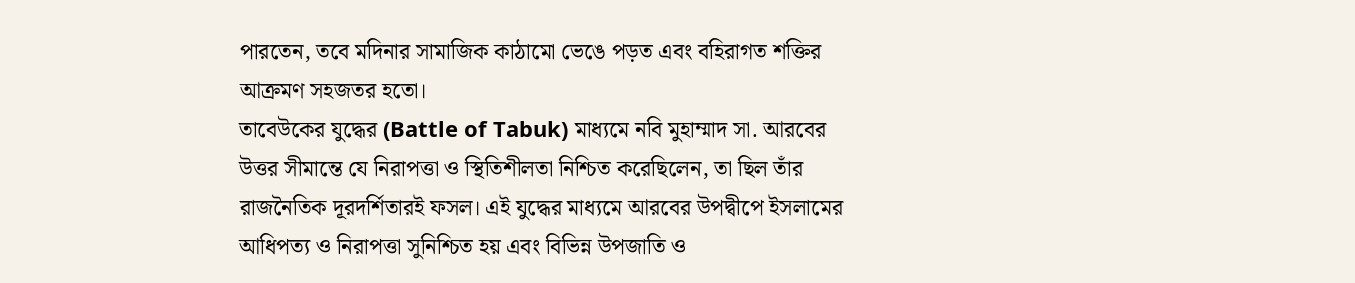পারতেন, তবে মদিনার সামাজিক কাঠামো ভেঙে পড়ত এবং বহিরাগত শক্তির আক্রমণ সহজতর হতো।
তাবেউকের যুদ্ধের (Battle of Tabuk) মাধ্যমে নবি মুহাম্মাদ সা. আরবের উত্তর সীমান্তে যে নিরাপত্তা ও স্থিতিশীলতা নিশ্চিত করেছিলেন, তা ছিল তাঁর রাজনৈতিক দূরদর্শিতারই ফসল। এই যুদ্ধের মাধ্যমে আরবের উপদ্বীপে ইসলামের আধিপত্য ও নিরাপত্তা সুনিশ্চিত হয় এবং বিভিন্ন উপজাতি ও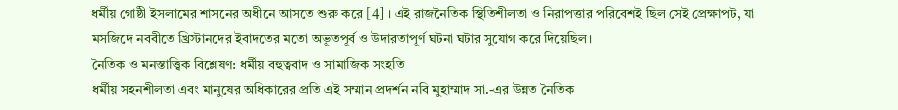ধর্মীয় গোষ্ঠী ইসলামের শাসনের অধীনে আসতে শুরু করে [4] । এই রাজনৈতিক স্থিতিশীলতা ও নিরাপত্তার পরিবেশই ছিল সেই প্রেক্ষাপট, যা মসজিদে নববীতে খ্রিস্টানদের ইবাদতের মতো অভূতপূর্ব ও উদারতাপূর্ণ ঘটনা ঘটার সুযোগ করে দিয়েছিল।
নৈতিক ও মনস্তাত্ত্বিক বিশ্লেষণ: ধর্মীয় বহুত্ববাদ ও সামাজিক সংহতি
ধর্মীয় সহনশীলতা এবং মানুষের অধিকারের প্রতি এই সম্মান প্রদর্শন নবি মুহাম্মাদ সা.-এর উন্নত নৈতিক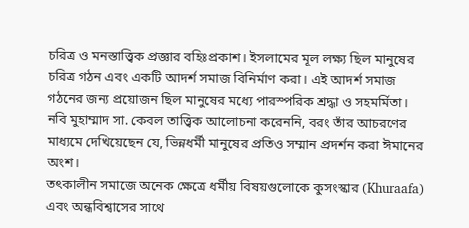চরিত্র ও মনস্তাত্ত্বিক প্রজ্ঞার বহিঃপ্রকাশ। ইসলামের মূল লক্ষ্য ছিল মানুষের চরিত্র গঠন এবং একটি আদর্শ সমাজ বিনির্মাণ করা। এই আদর্শ সমাজ গঠনের জন্য প্রয়োজন ছিল মানুষের মধ্যে পারস্পরিক শ্রদ্ধা ও সহমর্মিতা। নবি মুহাম্মাদ সা. কেবল তাত্ত্বিক আলোচনা করেননি, বরং তাঁর আচরণের মাধ্যমে দেখিয়েছেন যে, ভিন্নধর্মী মানুষের প্রতিও সম্মান প্রদর্শন করা ঈমানের অংশ।
তৎকালীন সমাজে অনেক ক্ষেত্রে ধর্মীয় বিষয়গুলোকে কুসংস্কার (Khuraafa) এবং অন্ধবিশ্বাসের সাথে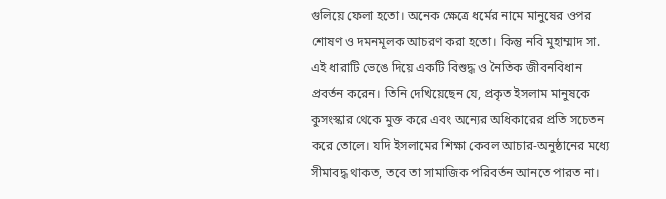গুলিয়ে ফেলা হতো। অনেক ক্ষেত্রে ধর্মের নামে মানুষের ওপর শোষণ ও দমনমূলক আচরণ করা হতো। কিন্তু নবি মুহাম্মাদ সা. এই ধারাটি ভেঙে দিয়ে একটি বিশুদ্ধ ও নৈতিক জীবনবিধান প্রবর্তন করেন। তিনি দেখিয়েছেন যে, প্রকৃত ইসলাম মানুষকে কুসংস্কার থেকে মুক্ত করে এবং অন্যের অধিকারের প্রতি সচেতন করে তোলে। যদি ইসলামের শিক্ষা কেবল আচার-অনুষ্ঠানের মধ্যে সীমাবদ্ধ থাকত, তবে তা সামাজিক পরিবর্তন আনতে পারত না।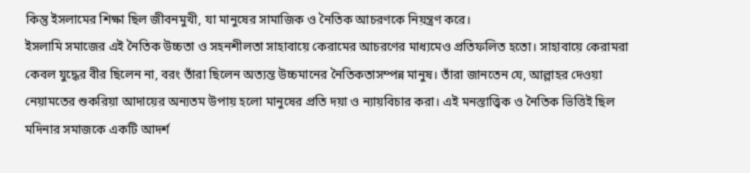কিন্তু ইসলামের শিক্ষা ছিল জীবনমুখী, যা মানুষের সামাজিক ও নৈতিক আচরণকে নিয়ন্ত্রণ করে।
ইসলামি সমাজের এই নৈতিক উচ্চতা ও সহনশীলতা সাহাবায়ে কেরামের আচরণের মাধ্যমেও প্রতিফলিত হতো। সাহাবায়ে কেরামরা কেবল যুদ্ধের বীর ছিলেন না, বরং তাঁরা ছিলেন অত্যন্ত উচ্চমানের নৈতিকতাসম্পন্ন মানুষ। তাঁরা জানতেন যে, আল্লাহর দেওয়া নেয়ামতের শুকরিয়া আদায়ের অন্যতম উপায় হলো মানুষের প্রতি দয়া ও ন্যায়বিচার করা। এই মনস্তাত্ত্বিক ও নৈতিক ভিত্তিই ছিল মদিনার সমাজকে একটি আদর্শ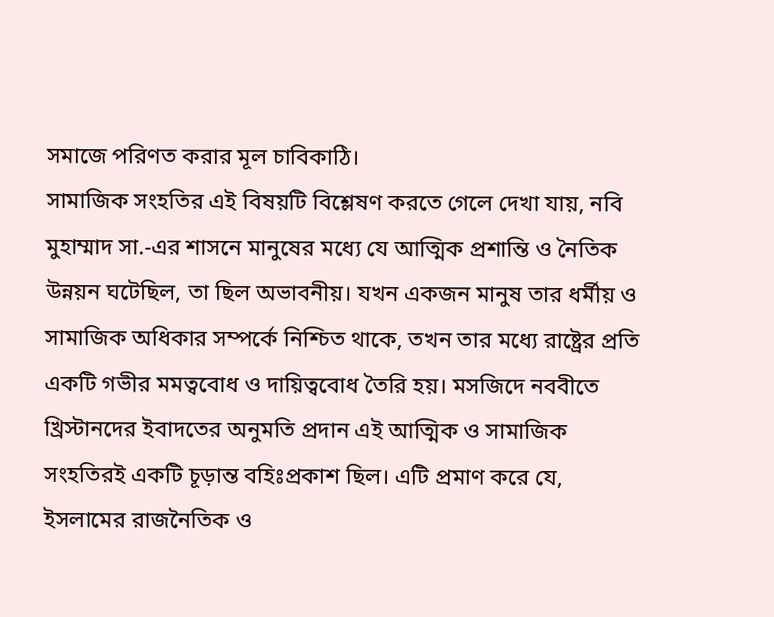সমাজে পরিণত করার মূল চাবিকাঠি।
সামাজিক সংহতির এই বিষয়টি বিশ্লেষণ করতে গেলে দেখা যায়, নবি মুহাম্মাদ সা.-এর শাসনে মানুষের মধ্যে যে আত্মিক প্রশান্তি ও নৈতিক উন্নয়ন ঘটেছিল, তা ছিল অভাবনীয়। যখন একজন মানুষ তার ধর্মীয় ও সামাজিক অধিকার সম্পর্কে নিশ্চিত থাকে, তখন তার মধ্যে রাষ্ট্রের প্রতি একটি গভীর মমত্ববোধ ও দায়িত্ববোধ তৈরি হয়। মসজিদে নববীতে খ্রিস্টানদের ইবাদতের অনুমতি প্রদান এই আত্মিক ও সামাজিক সংহতিরই একটি চূড়ান্ত বহিঃপ্রকাশ ছিল। এটি প্রমাণ করে যে, ইসলামের রাজনৈতিক ও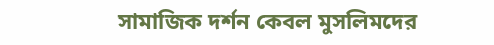সামাজিক দর্শন কেবল মুসলিমদের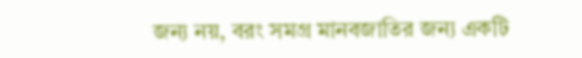জন্য নয়, বরং সমগ্র মানবজাতির জন্য একটি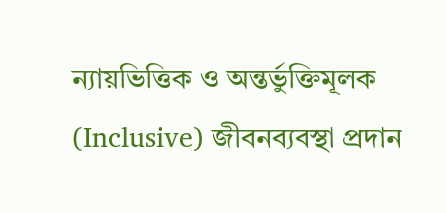ন্যায়ভিত্তিক ও অন্তর্ভুক্তিমূলক (Inclusive) জীবনব্যবস্থা প্রদান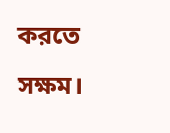করতে সক্ষম।